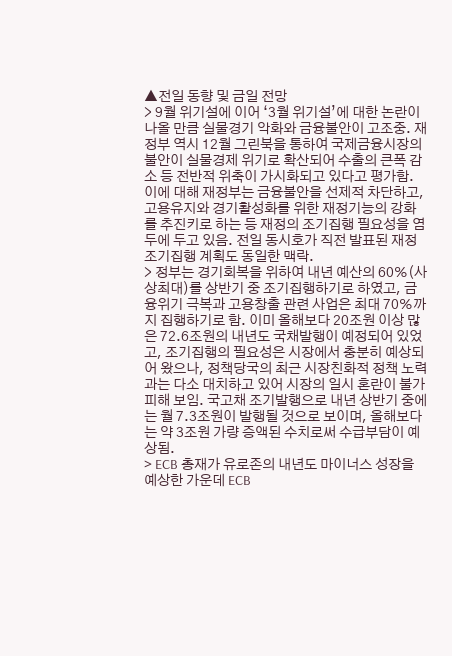▲전일 동향 및 금일 전망
> 9월 위기설에 이어 ‘3월 위기설’에 대한 논란이 나올 만큼 실물경기 악화와 금융불안이 고조중. 재정부 역시 12월 그린북을 통하여 국제금융시장의 불안이 실물경제 위기로 확산되어 수출의 큰폭 감소 등 전반적 위축이 가시화되고 있다고 평가함. 이에 대해 재정부는 금융불안을 선제적 차단하고, 고용유지와 경기활성화를 위한 재정기능의 강화를 추진키로 하는 등 재정의 조기집행 필요성을 염두에 두고 있음. 전일 동시호가 직전 발표된 재정 조기집행 계획도 동일한 맥락.
> 정부는 경기회복을 위하여 내년 예산의 60%(사상최대)를 상반기 중 조기집행하기로 하였고, 금융위기 극복과 고용창출 관련 사업은 최대 70%까지 집행하기로 함. 이미 올해보다 20조원 이상 많은 72.6조원의 내년도 국채발행이 예정되어 있었고, 조기집행의 필요성은 시장에서 충분히 예상되어 왔으나, 정책당국의 최근 시장친화적 정책 노력과는 다소 대치하고 있어 시장의 일시 혼란이 불가피해 보임. 국고채 조기발행으로 내년 상반기 중에는 월 7.3조원이 발행될 것으로 보이며, 올해보다는 약 3조원 가량 증액된 수치로써 수급부담이 예상됨.
> ECB 총재가 유로존의 내년도 마이너스 성장을 예상한 가운데 ECB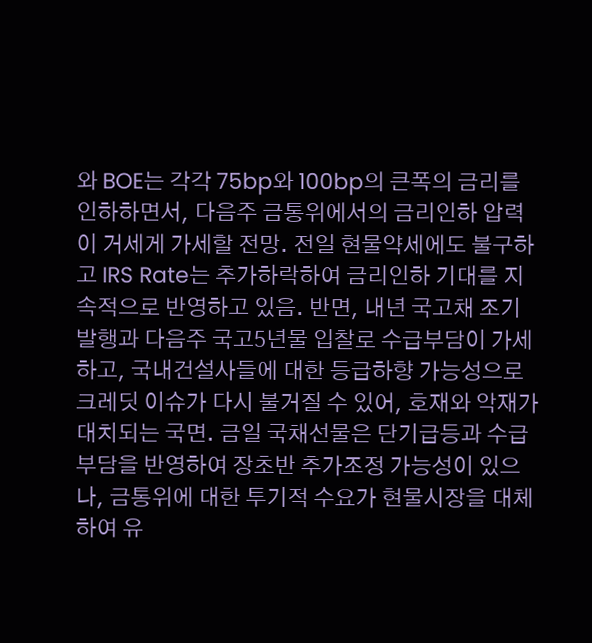와 BOE는 각각 75bp와 100bp의 큰폭의 금리를 인하하면서, 다음주 금통위에서의 금리인하 압력이 거세게 가세할 전망. 전일 현물약세에도 불구하고 IRS Rate는 추가하락하여 금리인하 기대를 지속적으로 반영하고 있음. 반면, 내년 국고채 조기발행과 다음주 국고5년물 입찰로 수급부담이 가세하고, 국내건설사들에 대한 등급하향 가능성으로 크레딧 이슈가 다시 불거질 수 있어, 호재와 악재가 대치되는 국면. 금일 국채선물은 단기급등과 수급부담을 반영하여 장초반 추가조정 가능성이 있으나, 금통위에 대한 투기적 수요가 현물시장을 대체하여 유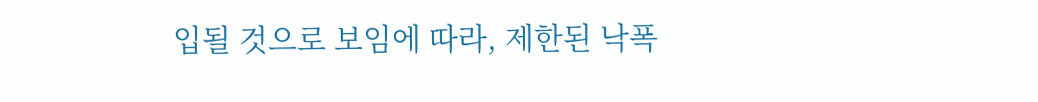입될 것으로 보임에 따라, 제한된 낙폭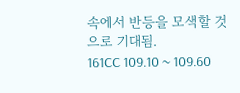속에서 반등을 모색할 것으로 기대됨.
161CC 109.10 ~ 109.60